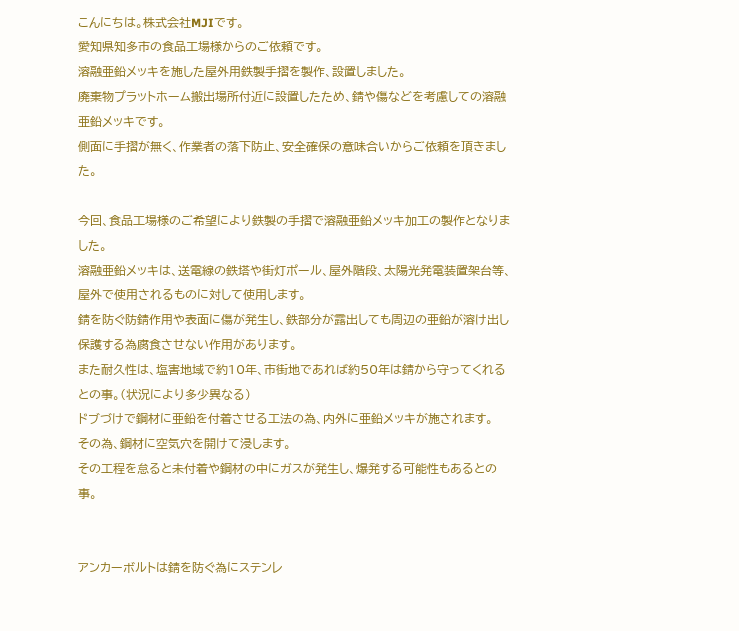こんにちは。株式会社MJIです。
愛知県知多市の食品工場様からのご依頼です。
溶融亜鉛メッキを施した屋外用鉄製手摺を製作、設置しました。
廃棄物プラットホーム搬出場所付近に設置したため、錆や傷などを考慮しての溶融亜鉛メッキです。
側面に手摺が無く、作業者の落下防止、安全確保の意味合いからご依頼を頂きました。

今回、食品工場様のご希望により鉄製の手摺で溶融亜鉛メッキ加工の製作となりました。
溶融亜鉛メッキは、送電線の鉄塔や街灯ポール、屋外階段、太陽光発電装置架台等、屋外で使用されるものに対して使用します。
錆を防ぐ防錆作用や表面に傷が発生し、鉄部分が露出しても周辺の亜鉛が溶け出し保護する為腐食させない作用があります。
また耐久性は、塩害地域で約10年、市街地であれば約50年は錆から守ってくれるとの事。(状況により多少異なる)
ドブづけで鋼材に亜鉛を付着させる工法の為、内外に亜鉛メッキが施されます。
その為、鋼材に空気穴を開けて浸します。
その工程を怠ると未付着や鋼材の中にガスが発生し、爆発する可能性もあるとの事。


アンカーボルトは錆を防ぐ為にステンレ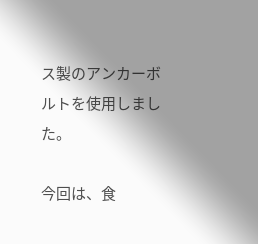ス製のアンカーボルトを使用しました。

今回は、食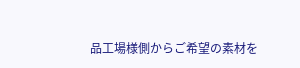品工場様側からご希望の素材を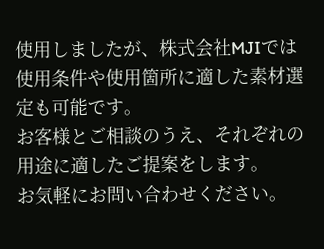使用しましたが、株式会社MJIでは使用条件や使用箇所に適した素材選定も可能です。
お客様とご相談のうえ、それぞれの用途に適したご提案をします。
お気軽にお問い合わせください。